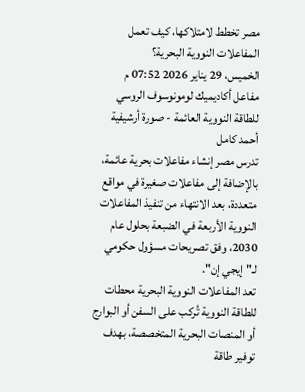مصر تخطط لامتلاكها، كيف تعمل المفاعلات النووية البحرية؟
الخميس، 29 يناير 2026 07:52 م
مفاعل أكاديميك لومونوسوف الروسي للطاقة النووية العائمة - صورة أرشيفية
أحمد كامل
تدرس مصر إنشاء مفاعلات بحرية عائمة، بالإضافة إلى مفاعلات صغيرة في مواقع متعددة، بعد الانتهاء من تنفيذ المفاعلات النووية الأربعة في الضبعة بحلول عام 2030، وفق تصريحات مسؤول حكومي لـ"إيجي إن".
تعد المفاعلات النووية البحرية محطات للطاقة النووية تُركب على السفن أو البوارج أو المنصات البحرية المتخصصة، بهدف توفير طاقة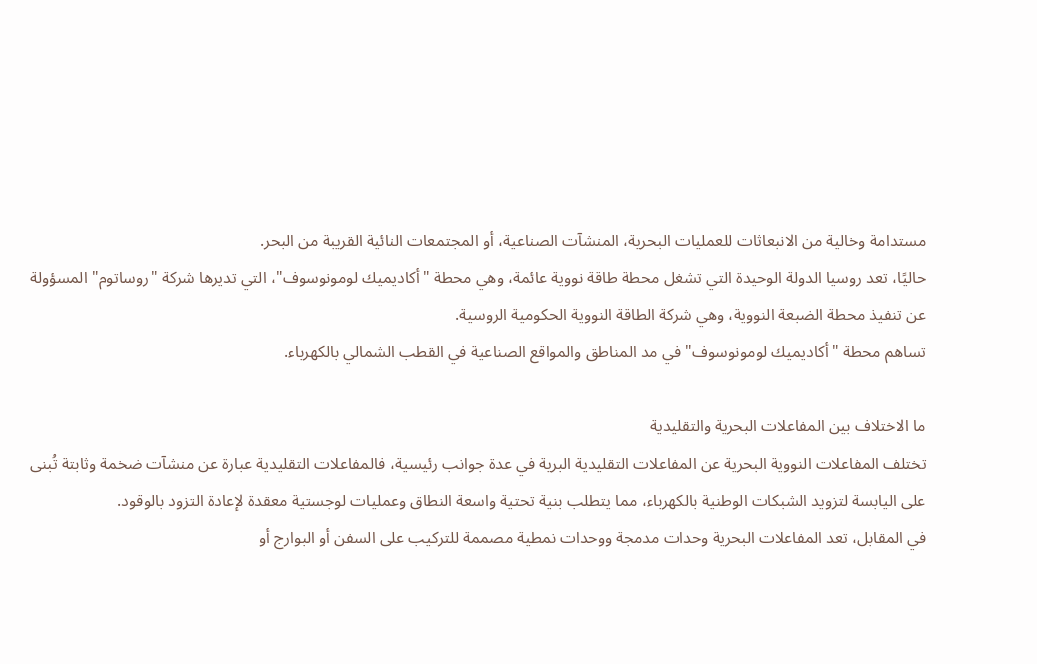مستدامة وخالية من الانبعاثات للعمليات البحرية، المنشآت الصناعية، أو المجتمعات النائية القريبة من البحر.
حاليًا، تعد روسيا الدولة الوحيدة التي تشغل محطة طاقة نووية عائمة، وهي محطة "أكاديميك لومونوسوف"، التي تديرها شركة "روساتوم" المسؤولة عن تنفيذ محطة الضبعة النووية، وهي شركة الطاقة النووية الحكومية الروسية.
تساهم محطة "أكاديميك لومونوسوف" في مد المناطق والمواقع الصناعية في القطب الشمالي بالكهرباء.

ما الاختلاف بين المفاعلات البحرية والتقليدية
تختلف المفاعلات النووية البحرية عن المفاعلات التقليدية البرية في عدة جوانب رئيسية، فالمفاعلات التقليدية عبارة عن منشآت ضخمة وثابتة تُبنى على اليابسة لتزويد الشبكات الوطنية بالكهرباء، مما يتطلب بنية تحتية واسعة النطاق وعمليات لوجستية معقدة لإعادة التزود بالوقود.
في المقابل، تعد المفاعلات البحرية وحدات مدمجة ووحدات نمطية مصممة للتركيب على السفن أو البوارج أو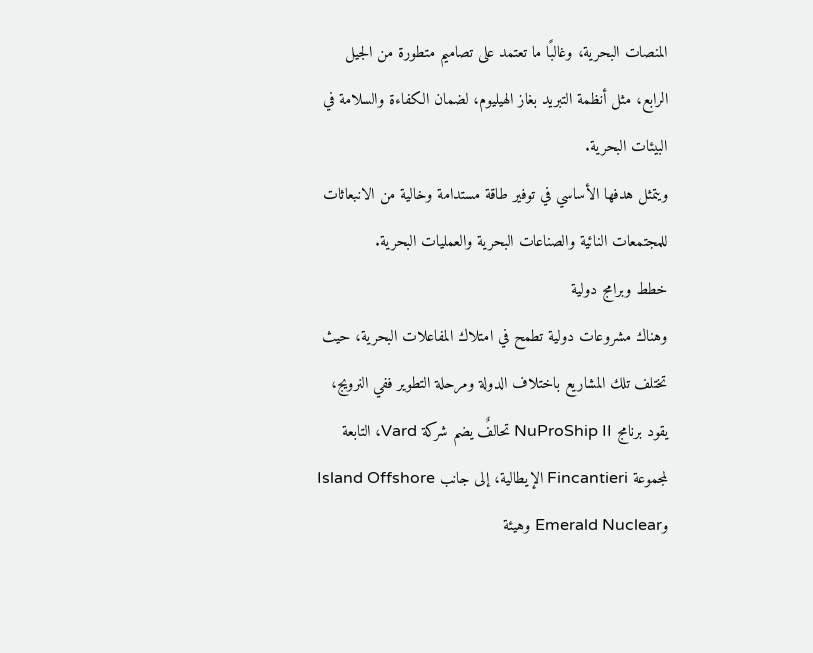المنصات البحرية، وغالبًا ما تعتمد على تصاميم متطورة من الجيل الرابع، مثل أنظمة التبريد بغاز الهيليوم، لضمان الكفاءة والسلامة في البيئات البحرية.
ويتمثل هدفها الأساسي في توفير طاقة مستدامة وخالية من الانبعاثات للمجتمعات النائية والصناعات البحرية والعمليات البحرية.
خطط وبرامج دولية
وهناك مشروعات دولية تطمح في امتلاك المفاعلات البحرية، حيث تختلف تلك المشاريع باختلاف الدولة ومرحلة التطوير ففي النرويج، يقود برنامج NuProShip II تحالفٌ يضم شركة Vard، التابعة لمجموعة Fincantieri الإيطالية، إلى جانب Island Offshore وEmerald Nuclear وهيئة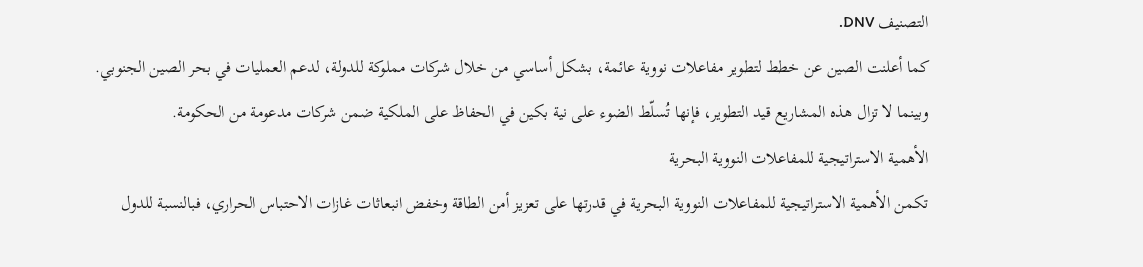التصنيف DNV.
كما أعلنت الصين عن خطط لتطوير مفاعلات نووية عائمة، بشكل أساسي من خلال شركات مملوكة للدولة، لدعم العمليات في بحر الصين الجنوبي. وبينما لا تزال هذه المشاريع قيد التطوير، فإنها تُسلّط الضوء على نية بكين في الحفاظ على الملكية ضمن شركات مدعومة من الحكومة.
الأهمية الاستراتيجية للمفاعلات النووية البحرية
تكمن الأهمية الاستراتيجية للمفاعلات النووية البحرية في قدرتها على تعزيز أمن الطاقة وخفض انبعاثات غازات الاحتباس الحراري، فبالنسبة للدول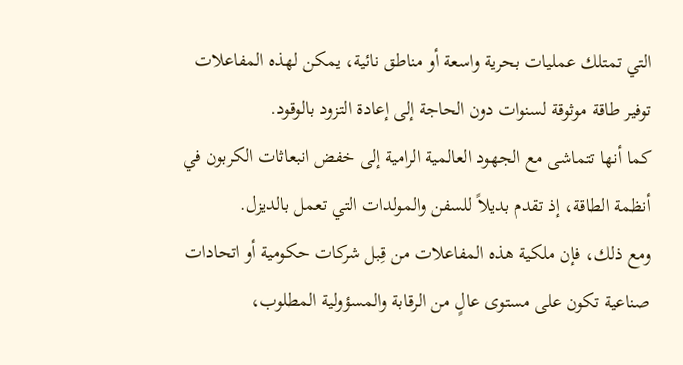التي تمتلك عمليات بحرية واسعة أو مناطق نائية، يمكن لهذه المفاعلات توفير طاقة موثوقة لسنوات دون الحاجة إلى إعادة التزود بالوقود.
كما أنها تتماشى مع الجهود العالمية الرامية إلى خفض انبعاثات الكربون في أنظمة الطاقة، إذ تقدم بديلاً للسفن والمولدات التي تعمل بالديزل.
ومع ذلك، فإن ملكية هذه المفاعلات من قِبل شركات حكومية أو اتحادات صناعية تكون على مستوى عالٍ من الرقابة والمسؤولية المطلوب،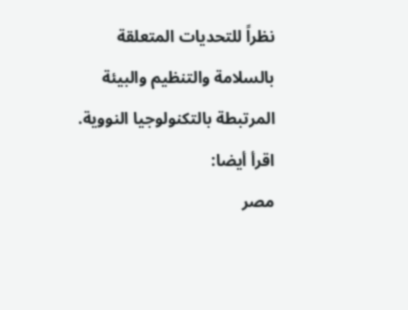نظراً للتحديات المتعلقة بالسلامة والتنظيم والبيئة المرتبطة بالتكنولوجيا النووية.
اقرأ أيضا:
مصر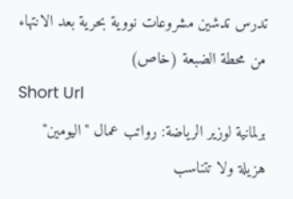تدرس تدشين مشروعات نووية بحرية بعد الانتهاء من محطة الضبعة (خاص)
Short Url
برلمانية لوزير الرياضة: رواتب عمال "اليومين" هزيلة ولا تتناسب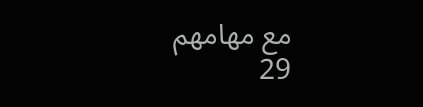مع مهامهم
29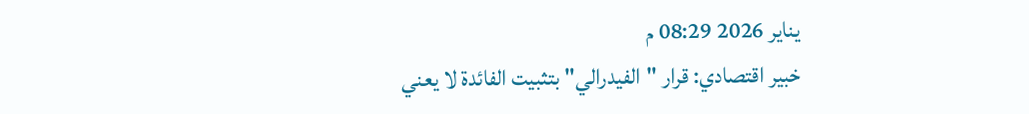يناير 2026 08:29 م
خبير اقتصادي: قرار "الفيدرالي" بتثبيت الفائدة لا يعني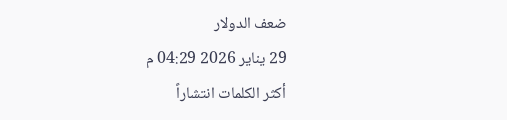ضعف الدولار
29 يناير 2026 04:29 م
أكثر الكلمات انتشاراً